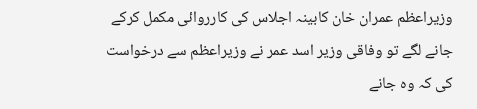وزیراعظم عمران خان کابینہ اجلاس کی کارروائی مکمل کرکے جانے لگے تو وفاقی وزیر اسد عمر نے وزیراعظم سے درخواست کی کہ وہ جانے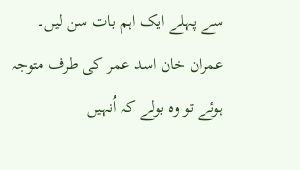سے پہلے ایک اہم بات سن لیں۔
عمران خان اسد عمر کی طرف متوجہ ہوئے تو وہ بولے کہ اُنہیں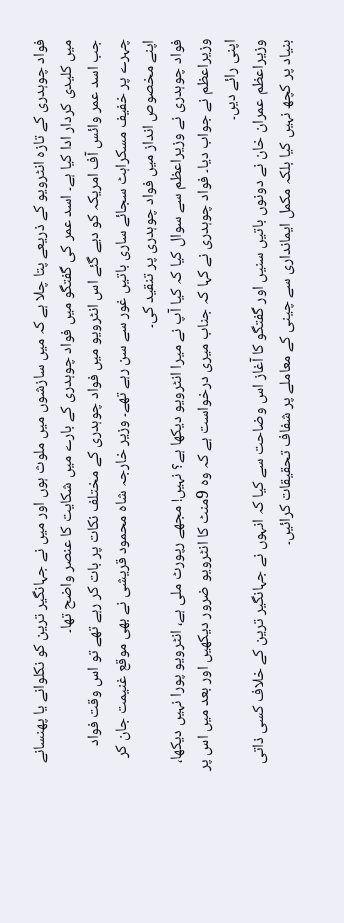فواد چوہدری کے تازہ انٹرویو کے ذریعے پتا چلا ہے کہ میں سازشوں میں ملوث ہوں اور میں نے جہانگیر ترین کو نکلوانے یا پھنسانے میں کلیدی کردار ادا کیا ہے۔ اسد عمر کی گفتگو میں فواد چوہدری کے بارے میں شکایت کا عنصر واضح تھا۔
جب اسد عمر وائس آف امریکہ کو دیے گئے اس انٹرویو میں فواد چوہدری کے مختلف نکات پر بات کر رہے تھے تو اس وقت فواد چہرے پر خفیف مسکراہٹ سجائے ساری باتیں غور سے سن رہے تھے۔ وزیر خارجہ شاہ محمود قریشی نے بھی موقع غنیمت جان کر اپنے مخصوص انداز میں فواد چوہدری پر تنقید کی۔
فواد چوہدری نے وزیراعظم سے سوال کیا کہ کیا آپ نے میرا انٹرویو دیکھا ہے؟ نہیں! مجھے رپورٹ ملی ہے، انٹرویو پورا نہیں دیکھا، وزیراعظم نے جواب دیا۔ فواد چوہدری نے کہا کہ جناب میری درخواست ہے کہ وہ 9منٹ کا انٹرویو ضرور دیکھیں اور بعد میں اس پر اپنی رائے دیں۔
وزیراعظم عمران خان نے دونوں باتیں سنیں اور گفتگو کا آغاز اس وضاحت سے کیا کہ انہوں نے جہانگیر ترین کے خلاف کسی ذاتی بنیاد پر کچھ نہیں کیا بلکہ مکمل ایمانداری سے چینی کے معاملے پر شفاف تحقیقات کرائیں۔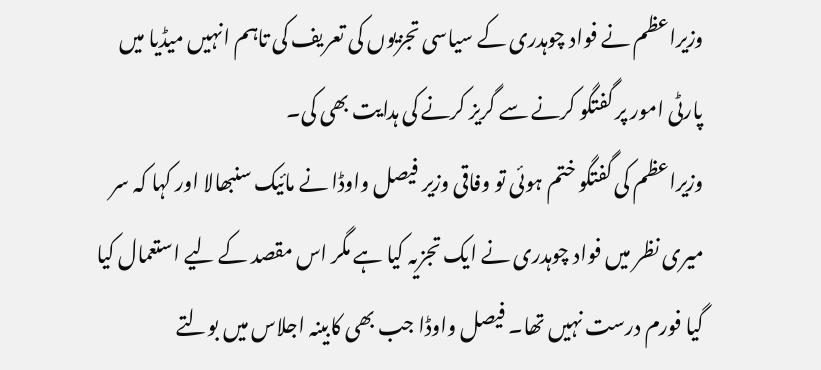وزیراعظم نے فواد چوہدری کے سیاسی تجزیوں کی تعریف کی تاہم انہیں میڈیا میں پارٹی امور پر گفتگو کرنے سے گریز کرنے کی ہدایت بھی کی۔
وزیراعظم کی گفتگو ختم ہوئی تو وفاقی وزیر فیصل واوڈا نے مائیک سنبھالا اور کہا کہ سر میری نظر میں فواد چوہدری نے ایک تجزیہ کیا ہے مگر اس مقصد کے لیے استعمال کیا گیا فورم درست نہیں تھا۔ فیصل واوڈا جب بھی کابینہ اجلاس میں بولتے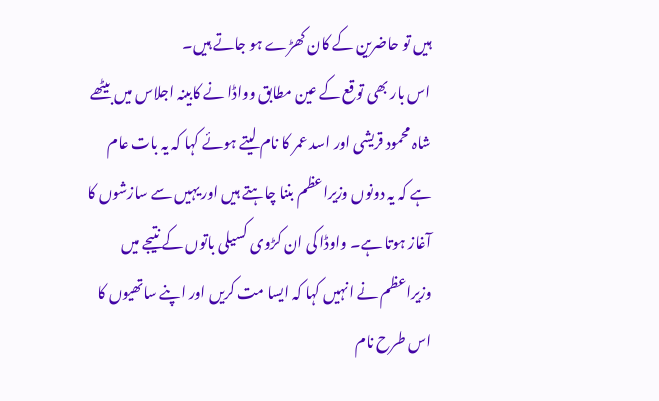ہیں تو حاضرین کے کان کھڑے ہو جاتے ہیں۔
اس بار بھی توقع کے عین مطابق وواڈا نے کابینہ اجلاس میں بیٹھے شاہ محمود قریشی اور اسد عمر کا نام لیتے ہوئے کہا کہ یہ بات عام ہے کہ یہ دونوں وزیراعظم بننا چاہتے ہیں اور یہیں سے سازشوں کا آغاز ہوتا ہے۔ واوڈا کی ان کڑوی کسیلی باتوں کے نتیجے میں وزیراعظم نے انہیں کہا کہ ایسا مت کریں اور اپنے ساتھیوں کا اس طرح نام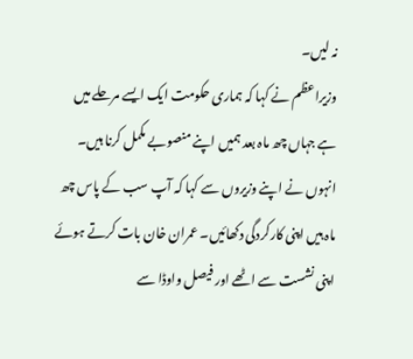نہ لیں۔
وزیراعظم نے کہا کہ ہماری حکومت ایک ایسے مرحلے میں ہے جہاں چھ ماہ بعد ہمیں اپنے منصوبے مکمل کرنا ہیں۔ انہوں نے اپنے وزیروں سے کہا کہ آپ سب کے پاس چھ ماہ ہیں اپنی کارکردگی دکھائیں۔ عمران خان بات کرتے ہوئے اپنی نشست سے اٹھے اور فیصل واوڈا سے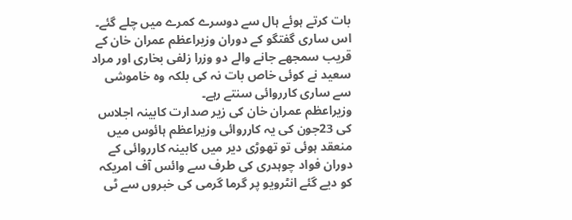بات کرتے ہوئے ہال سے دوسرے کمرے میں چلے گئے۔ اس ساری گفتگو کے دوران وزیراعظم عمران خان کے قریب سمجھے جانے والے دو وزرا زلفی بخاری اور مراد سعید نے کوئی خاص بات نہ کی بلکہ وہ خاموشی سے ساری کارروائی سنتے رہے۔
وزیراعظم عمران خان کی زیر صدارت کابینہ اجلاس کی 23جون کی یہ کارروائی وزیراعظم ہائوس میں منعقد ہوئی تو تھوڑی دیر میں کابینہ کارروائی کے دوران فواد چوہدری کی طرف سے وائس آف امریکہ کو دیے گئے انٹرویو پر گرما گرمی کی خبروں سے ٹی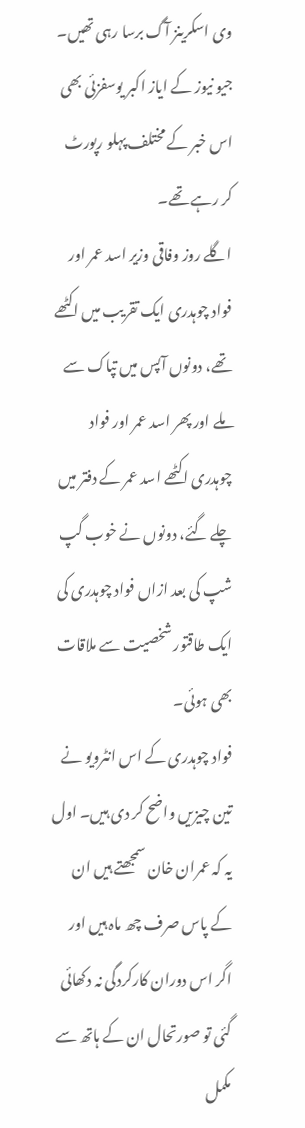وی اسکرینز آگ برسا رہی تھیں۔ جیو نیوز کے ایاز اکبر یوسفزئی بھی اس خبر کے مختلف پہلو رپورٹ کر رہے تھے۔
اگلے روز وفاقی وزیر اسد عمر اور فواد چوہدری ایک تقریب میں اکٹھے تھے، دونوں آپس میں تپاک سے ملے اور پھر اسد عمر اور فواد چوہدری اکٹھے اسد عمر کے دفتر میں چلے گئے، دونوں نے خوب گپ شپ کی بعد ازاں فواد چوہدری کی ایک طاقتور شخصیت سے ملاقات بھی ہوئی۔
فواد چوہدری کے اس انٹرویو نے تین چیزیں واضح کر دی ہیں۔ اول یہ کہ عمران خان سمجھتے ہیں ان کے پاس صرف چھ ماہ ہیں اور اگر اس دوران کارکردگی نہ دکھائی گئی تو صورتحال ان کے ہاتھ سے مکمل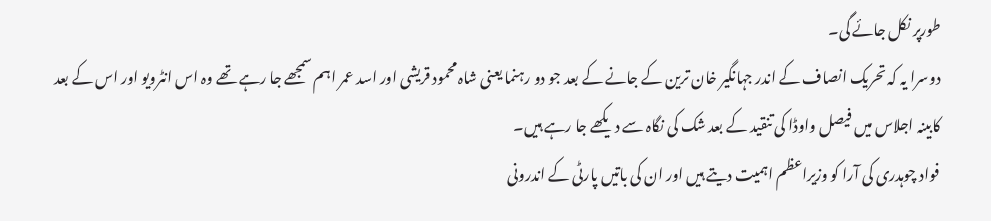طورپر نکل جائے گی۔
دوسرا یہ کہ تحریک انصاف کے اندر جہانگیر خان ترین کے جانے کے بعد جو دو رہنما یعنی شاہ محمود قریشی اور اسد عمر اہم سمجھے جا رہے تھے وہ اس انٹرویو اور اس کے بعد کابینہ اجلاس میں فیصل واوڈا کی تنقید کے بعد شک کی نگاہ سے دیکھے جا رہے ہیں۔
فواد چوہدری کی آرا کو وزیراعظم اہمیت دیتے ہیں اور ان کی باتیں پارٹی کے اندرونی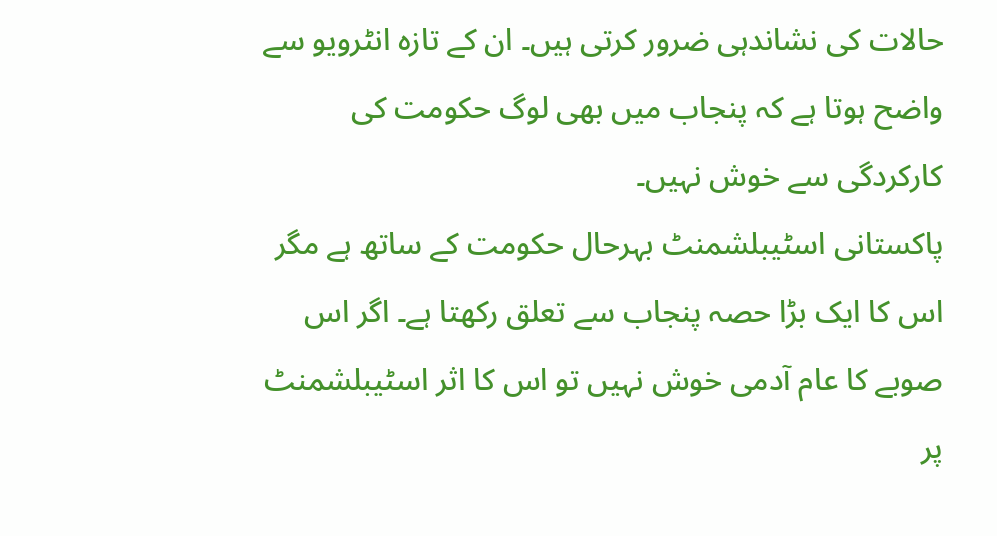حالات کی نشاندہی ضرور کرتی ہیں۔ ان کے تازہ انٹرویو سے واضح ہوتا ہے کہ پنجاب میں بھی لوگ حکومت کی کارکردگی سے خوش نہیں۔
پاکستانی اسٹیبلشمنٹ بہرحال حکومت کے ساتھ ہے مگر اس کا ایک بڑا حصہ پنجاب سے تعلق رکھتا ہے۔ اگر اس صوبے کا عام آدمی خوش نہیں تو اس کا اثر اسٹیبلشمنٹ پر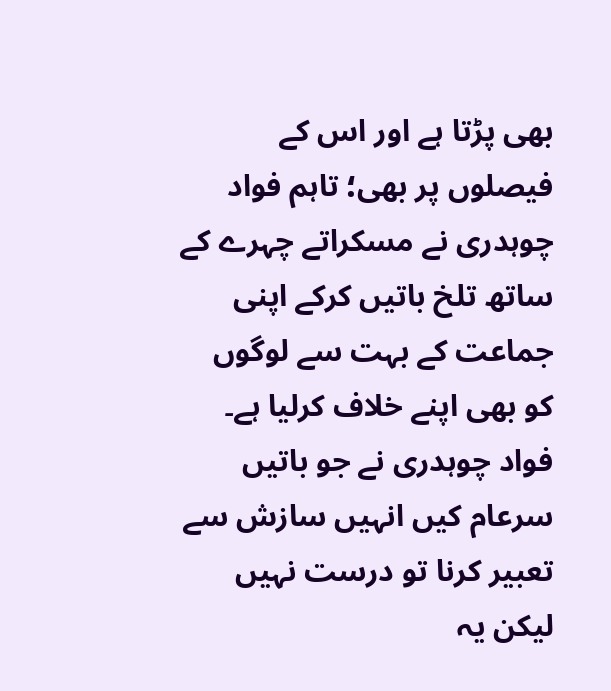بھی پڑتا ہے اور اس کے فیصلوں پر بھی؛ تاہم فواد چوہدری نے مسکراتے چہرے کے ساتھ تلخ باتیں کرکے اپنی جماعت کے بہت سے لوگوں کو بھی اپنے خلاف کرلیا ہے۔
فواد چوہدری نے جو باتیں سرعام کیں انہیں سازش سے تعبیر کرنا تو درست نہیں لیکن یہ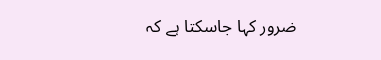ضرور کہا جاسکتا ہے کہ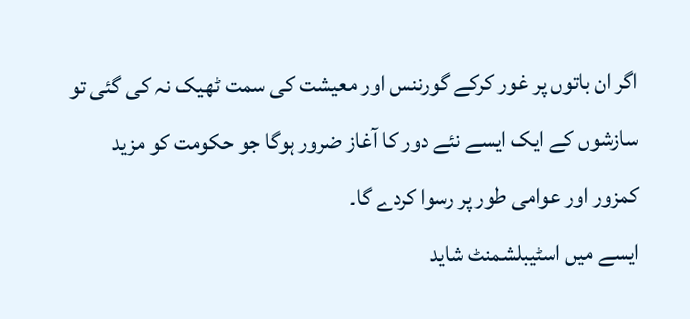اگر ان باتوں پر غور کرکے گورننس اور معیشت کی سمت ٹھیک نہ کی گئی تو سازشوں کے ایک ایسے نئے دور کا آغاز ضرور ہوگا جو حکومت کو مزید کمزور اور عوامی طور پر رسوا کردے گا۔
ایسے میں اسٹیبلشمنٹ شاید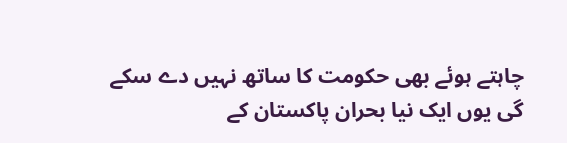چاہتے ہوئے بھی حکومت کا ساتھ نہیں دے سکے گی یوں ایک نیا بحران پاکستان کے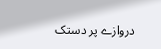دروازے پر دستک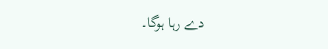دے رہا ہوگا۔